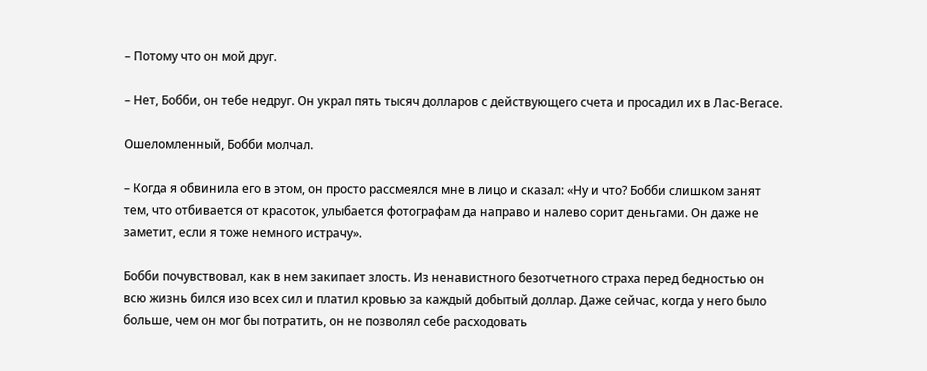– Потому что он мой друг.

– Нет, Бобби, он тебе недруг. Он украл пять тысяч долларов с действующего счета и просадил их в Лас-Вегасе.

Ошеломленный, Бобби молчал.

– Когда я обвинила его в этом, он просто рассмеялся мне в лицо и сказал: «Ну и что? Бобби слишком занят тем, что отбивается от красоток, улыбается фотографам да направо и налево сорит деньгами. Он даже не заметит, если я тоже немного истрачу».

Бобби почувствовал, как в нем закипает злость. Из ненавистного безотчетного страха перед бедностью он всю жизнь бился изо всех сил и платил кровью за каждый добытый доллар. Даже сейчас, когда у него было больше, чем он мог бы потратить, он не позволял себе расходовать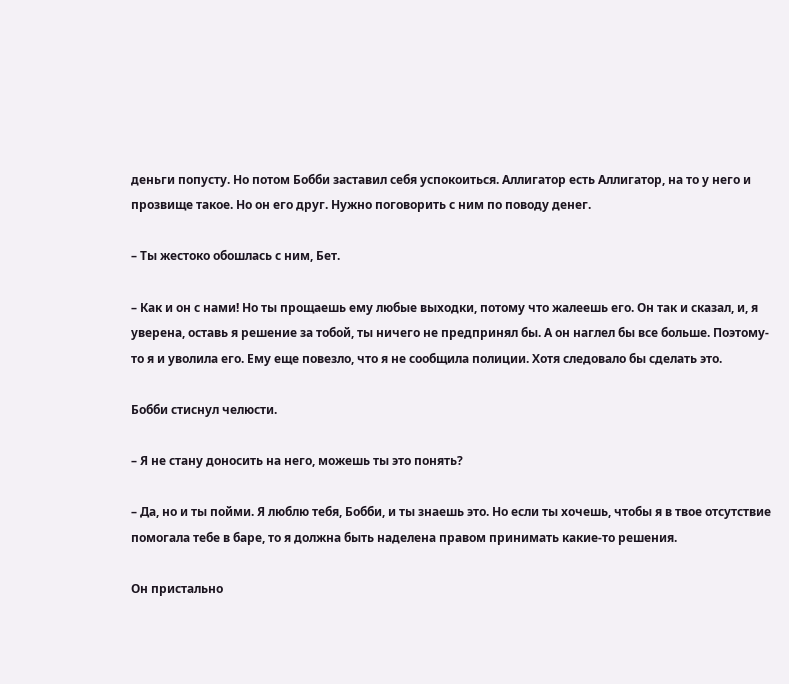деньги попусту. Но потом Бобби заставил себя успокоиться. Аллигатор есть Аллигатор, на то у него и прозвище такое. Но он его друг. Нужно поговорить с ним по поводу денег.

– Ты жестоко обошлась с ним, Бет.

– Как и он с нами! Но ты прощаешь ему любые выходки, потому что жалеешь его. Он так и сказал, и, я уверена, оставь я решение за тобой, ты ничего не предпринял бы. А он наглел бы все больше. Поэтому-то я и уволила его. Ему еще повезло, что я не сообщила полиции. Хотя следовало бы сделать это.

Бобби стиснул челюсти.

– Я не стану доносить на него, можешь ты это понять?

– Да, но и ты пойми. Я люблю тебя, Бобби, и ты знаешь это. Но если ты хочешь, чтобы я в твое отсутствие помогала тебе в баре, то я должна быть наделена правом принимать какие-то решения.

Он пристально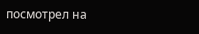посмотрел на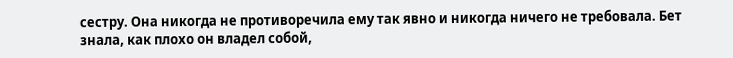сестру. Она никогда не противоречила ему так явно и никогда ничего не требовала. Бет знала, как плохо он владел собой,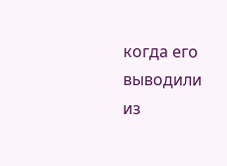когда его выводили из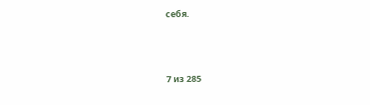себя.



7 из 285